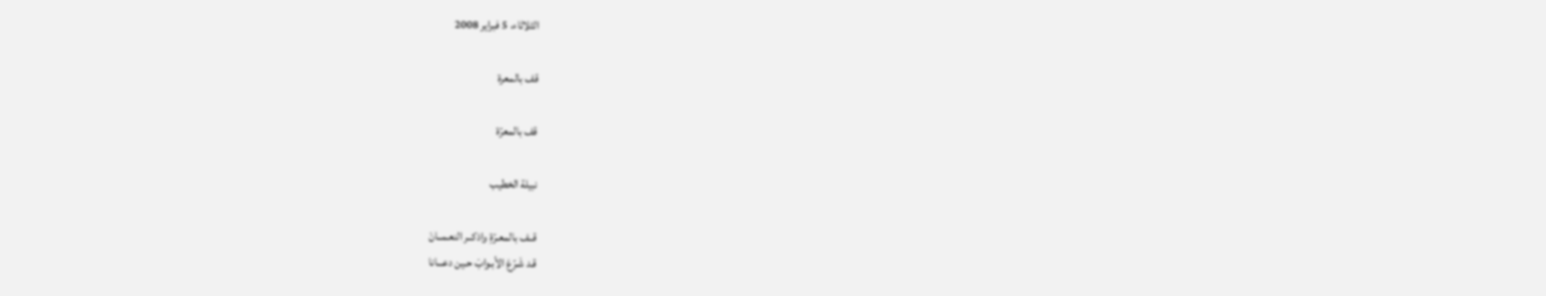الثلاثاء، 5 فبراير 2008

قف بالمعرة

قف بالمعرّة

نبيلة الخطيب

قــف بالمعـرّةِ واذكــر النعـمــانَ
قـد شَـرّعَ الأبـوابَ حـين دعـــانا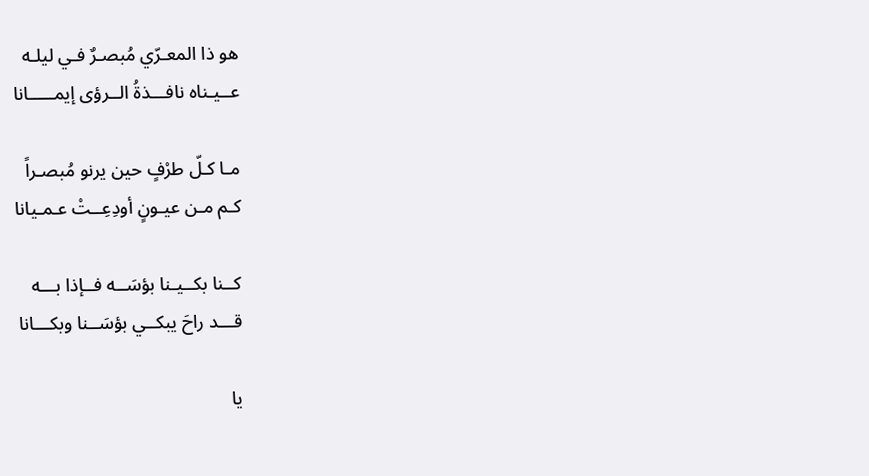هو ذا المعـرّي مُبصـرٌ فـي ليلـه
عــيـناه نافـــذةُ الــرؤى إيمـــــانا

مـا كـلّ طرْفٍ حين يرنو مُبصـراً
كـم مـن عيـونٍ أودِعِــتْ عـمـيانا

كــنا بكــيـنا بؤسَــه فــإذا بـــه
قـــد راحَ يبكــي بؤسَــنا وبكـــانا

يا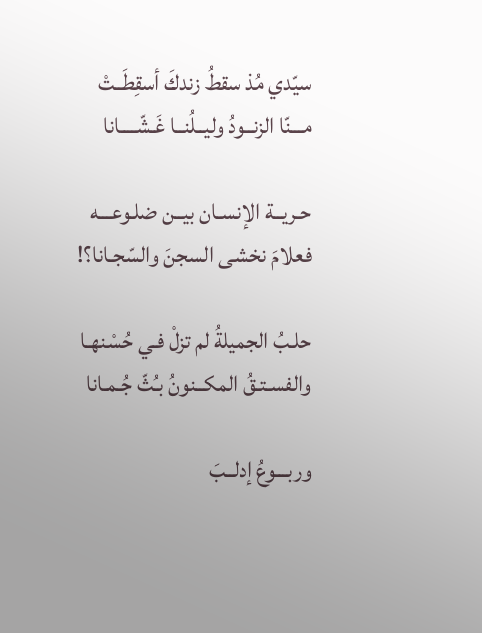سيّدي مُذ سقطُ زندكَ أسقِطَــتْ
مـــنّا الزنــودُ وليــلُنــا غَـشّــــانا

حـريــة الإنسـان بيــن ضلـوعـــه
فعلامَ نخشى السجنَ والسّجـانا؟!

حلـبُ الجميلةُ لم تزلْ فـي حُسْنهـا
والفسـتـقُ المكــنونُ بـُثّ جُـمـانا

وربـــوعُ إدلــبَ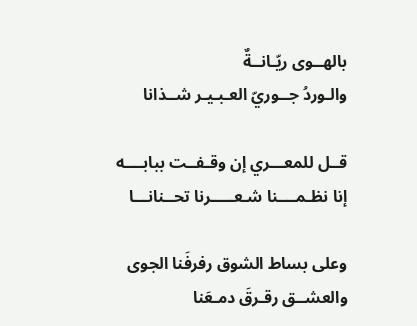بالهــوى ريّـانــةٌ
والـوردُ جــوريّ العـبـيـر شــذانا

قــل للمعـــري إن وقـفــت ببابــــه
إنا نظـمــــنا شـعـــــرنا تحــنانـــا

وعلى بساط الشوق رفرفَنا الجوى
والعشــق رقـرقَ دمـعَنا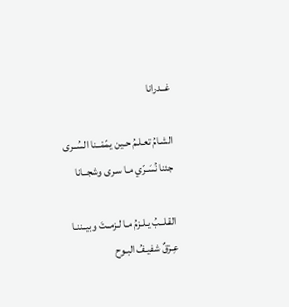غــدرانا

الشـامُ تعـلـمُ حـين يمّمْــنا السُــرى
جئنا نُسَـرّي مـا سـرى وشجــانا

القـلــبُ يـلـزمُ مـا لـزمــتَ وبيــننـا
عِـرْقٌ شفيـفُ البـوح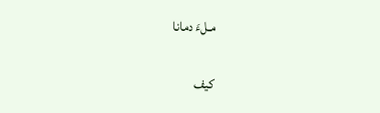مـلءَ دمانا

كيف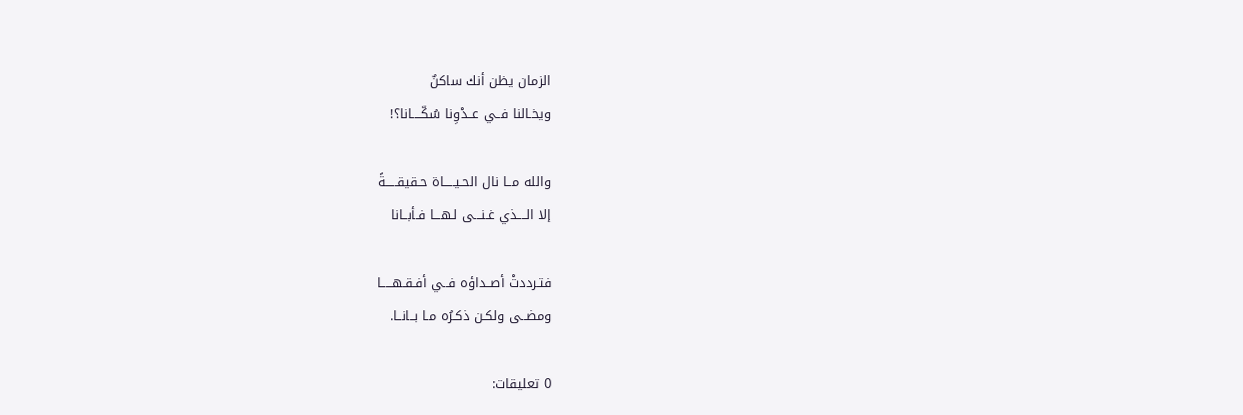الزمان يظن أنك ساكنٌ
ويخـالنا فــي عــدْوِنا سُكّــــانا؟!

والله مــا نال الحـيـــــاة حـقيقـــــةً
إلا الــــذي غـنـــى لـهـــا فـأبــانا

فتـرددتْ أصــداؤه فــي أفـقـهـــــا
ومضــى ولكـن ذكـرُه مـا بــانــا.

0 تعليقات: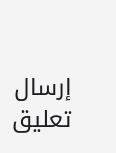إرسال تعليق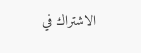الاشتراك في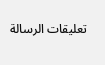تعليقات الرسالة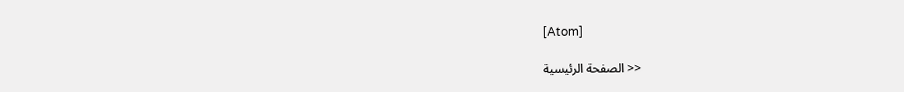[Atom]

<< الصفحة الرئيسية